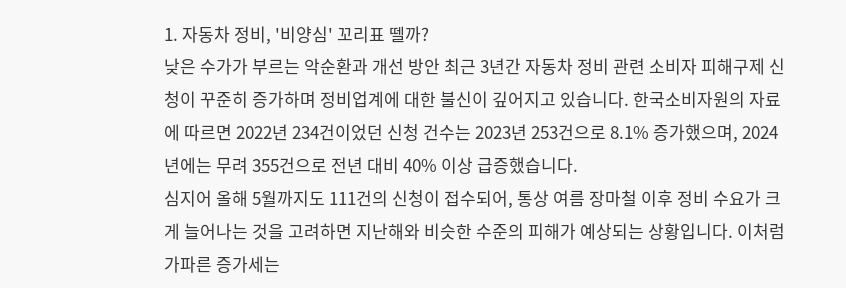1. 자동차 정비, '비양심' 꼬리표 뗄까?
낮은 수가가 부르는 악순환과 개선 방안 최근 3년간 자동차 정비 관련 소비자 피해구제 신청이 꾸준히 증가하며 정비업계에 대한 불신이 깊어지고 있습니다. 한국소비자원의 자료에 따르면 2022년 234건이었던 신청 건수는 2023년 253건으로 8.1% 증가했으며, 2024년에는 무려 355건으로 전년 대비 40% 이상 급증했습니다.
심지어 올해 5월까지도 111건의 신청이 접수되어, 통상 여름 장마철 이후 정비 수요가 크게 늘어나는 것을 고려하면 지난해와 비슷한 수준의 피해가 예상되는 상황입니다. 이처럼 가파른 증가세는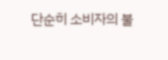단순히 소비자의 불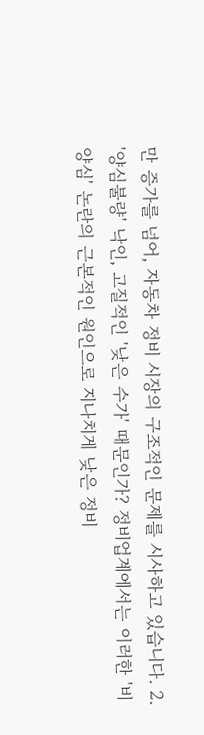만 증가를 넘어, 자동차 정비 시장의 구조적인 문제를 시사하고 있습니다. 2.
'양심불량' 낙인, 고질적인 '낮은 수가' 때문인가? 정비업계에서는 이러한 '비양심' 논란의 근본적인 원인으로 지나치게 낮은 정비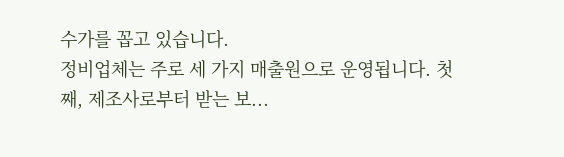수가를 꼽고 있습니다.
정비업체는 주로 세 가지 매출원으로 운영됩니다. 첫째, 제조사로부터 받는 보...